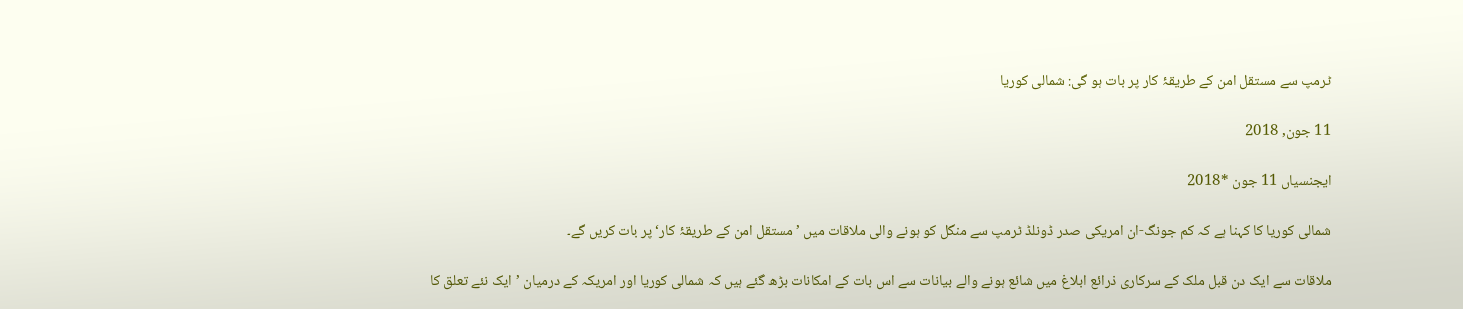ٹرمپ سے مستقل امن کے طریقۂ کار پر بات ہو گی: شمالی کوریا

11 جون, 2018

ایجنسیاں 11 جون *2018

شمالی کوریا کا کہنا ہے کہ کم جونگ-ان امریکی صدر ڈونلڈ ٹرمپ سے منگل کو ہونے والی ملاقات میں ’مستقل امن کے طریقۂ کار‘ پر بات کریں گے۔

ملاقات سے ایک دن قبل ملک کے سرکاری ذرائع ابلاغ میں شائع ہونے والے بیانات سے اس بات کے امکانات بڑھ گئے ہیں کہ شمالی کوریا اور امریکہ کے درمیان ’ایک نئے تعلق کا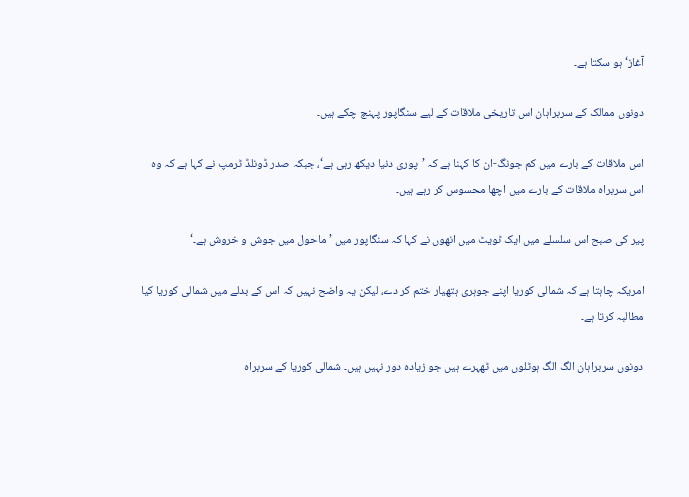آغاز‘ ہو سکتا ہے۔

دونوں ممالک کے سربراہان اس تاریخی ملاقات کے لیے سنگاپور پہنچ چکے ہیں۔

اس ملاقات کے بارے میں کم جونگ-ان کا کہنا ہے کہ ’پوری دنیا دیکھ رہی ہے‘، جبکہ صدر ڈونلڈ ٹرمپ نے کہا ہے کہ وہ اس سربراہ ملاقات کے بارے میں اچھا محسوس کر رہے ہیں۔

پیر کی صبح اس سلسلے میں ایک ٹویٹ میں انھوں نے کہا کہ سنگاپور میں ’ماحول میں جوش و خروش ہے۔‘

امریکہ چاہتا ہے کہ شمالی کوریا اپنے جوہری ہتھیار ختم کر دے، لیکن یہ واضح نہیں کہ اس کے بدلے میں شمالی کوریا کیا مطالبہ کرتا ہے۔

دونوں سربراہان الگ الگ ہوٹلوں میں ٹھہرے ہیں جو زیادہ دور نہیں ہیں۔ شمالی کوریا کے سربراہ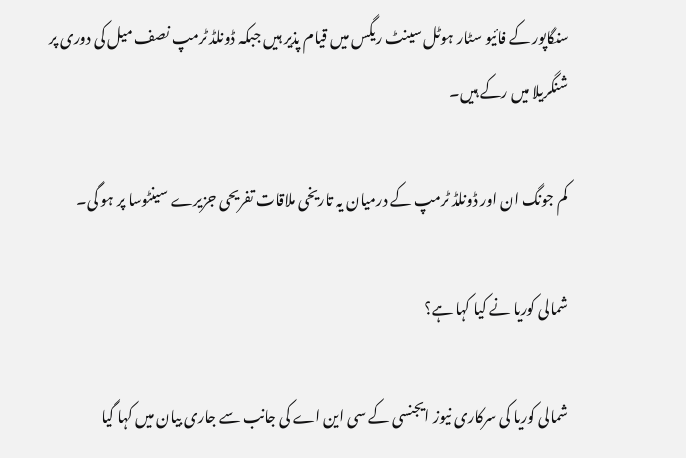سنگاپور کے فائیو سٹار ہوٹل سینٹ ریگس میں قیام پذیر ہیں جبکہ ڈونلڈ ٹرمپ نصف میل کی دوری پر شنگریلا میں رکے ہیں۔

کم جونگ ان اور ڈونلڈ ٹرمپ کے درمیان یہ تاریخی ملاقات تفریحی جزیرے سینٹوسا پر ہو گی۔

شمالی کوریا نے کیا کہا ہے؟

شمالی کوریا کی سرکاری نیوز ایجنسی کے سی این اے کی جانب سے جاری بیان میں کہا گیا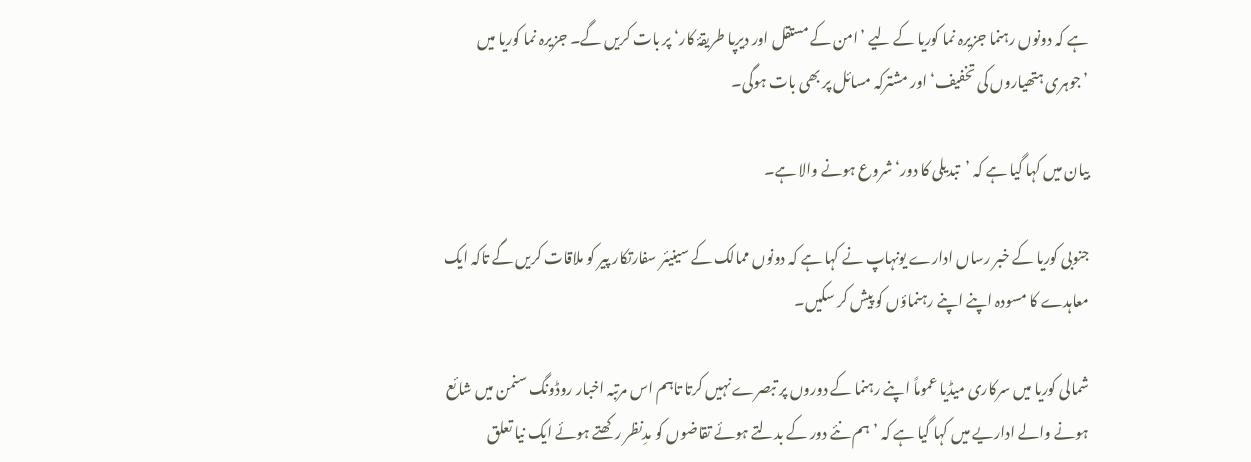ہے کہ دونوں رہنما جزیرہ نما کوریا کے لیے ’امن کے مستقل اور دیرپا طریقۂ کار‘ پر بات کریں گے۔ جزیرہ نما کوریا میں ’جوہری ہتھیاروں کی تخفیف‘ اور مشترکہ مسائل پر بھی بات ہوگی۔

بیان میں کہا گیا ہے کہ ’تبدیلی کا دور‘ شروع ہونے والا ہے۔

جنوبی کوریا کے خبر رساں ادارے یونہاپ نے کہا ہے کہ دونوں ممالک کے سینیئر سفارتکار پیر کو ملاقات کریں گے تاکہ ایک معاہدے کا مسودہ اپنے اپنے رہنماؤں کو پیش کر سکیں۔

شمالی کوریا میں سرکاری میڈیا عموماً اپنے رہنما کے دوروں پر تبصرے نہیں کرتا تاہم اس مرتبہ اخبار روڈونگ سنمن میں شائع ہونے والے اداریے میں کہا گیا ہے کہ ’ہم نئے دور کے بدلتے ہوئے تقاضوں کو مدِنظر رکھتے ہوئے ایک نیا تعلق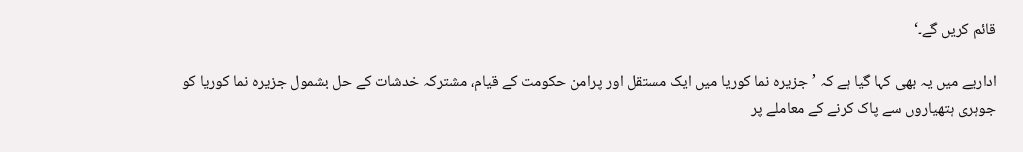قائم کریں گے۔‘

اداریے میں یہ بھی کہا گیا ہے کہ ’جزیرہ نما کوریا میں ایک مستقل اور پرامن حکومت کے قیام، مشترکہ خدشات کے حل بشمول جزیرہ نما کوریا کو جوہری ہتھیاروں سے پاک کرنے کے معاملے پر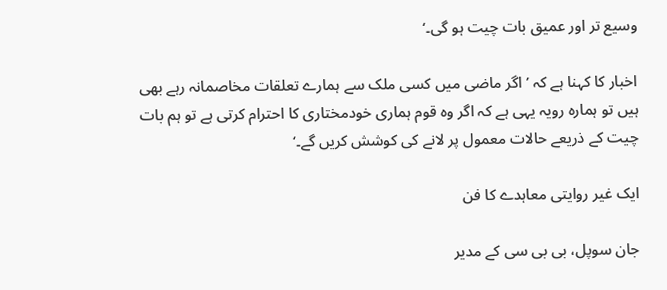وسیع تر اور عمیق بات چیت ہو گی۔‘

اخبار کا کہنا ہے کہ ’اگر ماضی میں کسی ملک سے ہمارے تعلقات مخاصمانہ رہے بھی ہیں تو ہمارہ رویہ یہی ہے کہ اگر وہ قوم ہماری خودمختاری کا احترام کرتی ہے تو ہم بات چیت کے ذریعے حالات معمول پر لانے کی کوشش کریں گے۔‘

ایک غیر روایتی معاہدے کا فن

جان سوپل، بی بی سی کے مدیر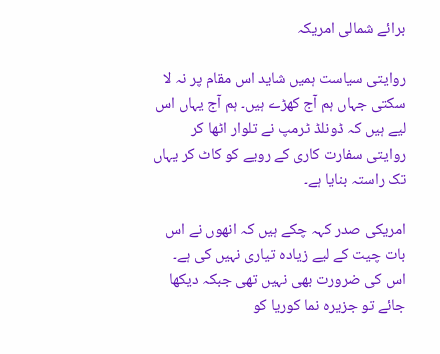برائے شمالی امریکہ

روایتی سیاست ہمیں شاید اس مقام پر نہ لا سکتی جہاں ہم آج کھڑے ہیں۔ ہم آج یہاں اس لیے ہیں کہ ڈونلڈ ٹرمپ نے تلوار اٹھا کر روایتی سفارت کاری کے رویے کو کاٹ کر یہاں تک راستہ بنایا ہے۔

امریکی صدر کہہ چکے ہیں کہ انھوں نے اس بات چیت کے لیے زیادہ تیاری نہیں کی ہے۔ اس کی ضرورت بھی نہیں تھی جبکہ دیکھا جائے تو جزیرہ نما کوریا کو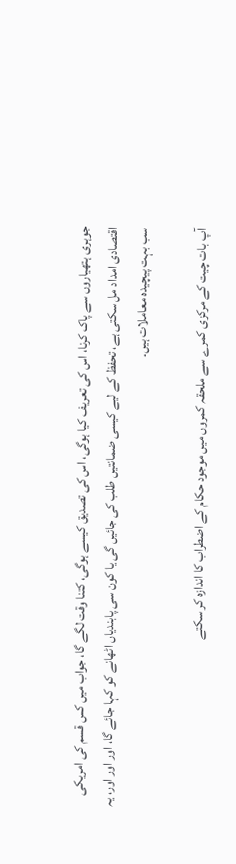جوہری ہتھیاروں سے پاک کرنا، اس کی تعریف کیا ہوگی، اس کی تصدیق کیسے ہوگی، کتنا وقت لگے گا، جواب میں کس قسم کی امریکی اقتصادی امداد مل سکتی ہے، تحفظ کے لیے کیسی ضمانتیں طلب کی جائیں گی یا کون سی پابندیاں اٹھانے کو کہا جائے گا، اور اور اور، یہ سب بہت پیچیدہ معاملات ہیں۔

آپ بات چیت کے مرکزی کمرے سے ملحقہ کمروں میں موجود حکام کے اضطراب کا اندازہ کر سکتے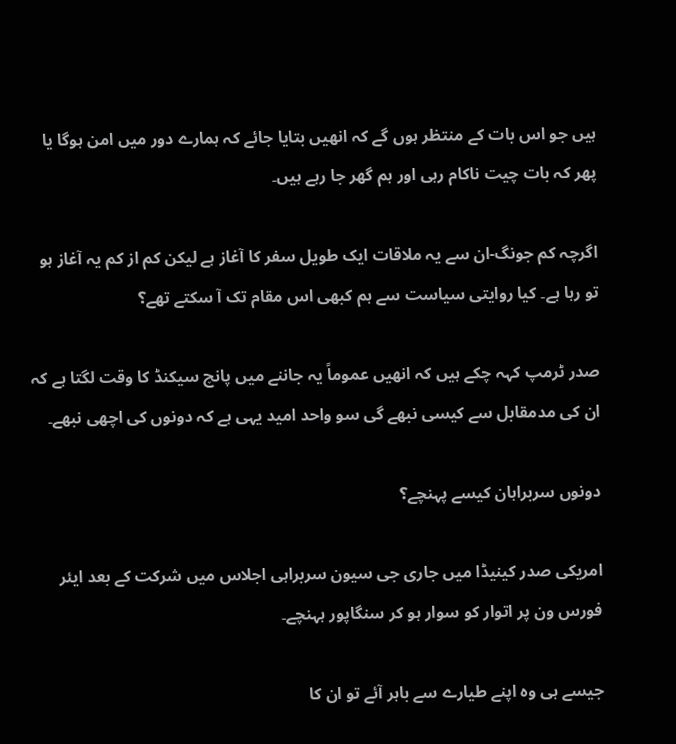ہیں جو اس بات کے منتظر ہوں گے کہ انھیں بتایا جائے کہ ہمارے دور میں امن ہوگا یا پھر کہ بات چیت ناکام رہی اور ہم گھر جا رہے ہیں۔

اگرچہ کم جونگ-ان سے یہ ملاقات ایک طویل سفر کا آغاز ہے لیکن کم از کم یہ آغاز ہو تو رہا ہے۔ کیا روایتی سیاست سے ہم کبھی اس مقام تک آ سکتے تھے؟

صدر ٹرمپ کہہ چکے ہیں کہ انھیں عموماً یہ جاننے میں پانچ سیکنڈ کا وقت لگتا ہے کہ ان کی مدمقابل سے کیسی نبھے گی سو واحد امید یہی ہے کہ دونوں کی اچھی نبھے۔

دونوں سربراہان کیسے پہنچے؟

امریکی صدر کینیڈا میں جاری جی سیون سربراہی اجلاس میں شرکت کے بعد ایئر فورس ون پر اتوار کو سوار ہو کر سنگاپور ہہنچے۔

جیسے ہی وہ اپنے طیارے سے باہر آئے تو ان کا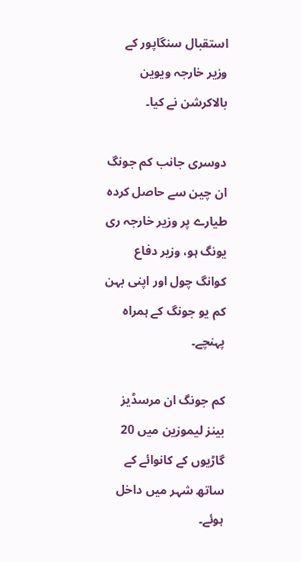استقبال سنگاپور کے وزیر خارجہ ویوین بالاکرشن نے کیا۔

دوسری جانب کم جونگ ان چین سے حاصل کردہ طیارے پر وزیر خارجہ ری یونگ ہو، وزیر دفاع کوانگ چول اور اپنی بہن کم یو جونگ کے ہمراہ پہنچے۔

کم جونگ ان مرسڈیز بینز لیموزین میں 20 گاڑیوں کے کانوائے کے ساتھ شہر میں داخل ہوئے۔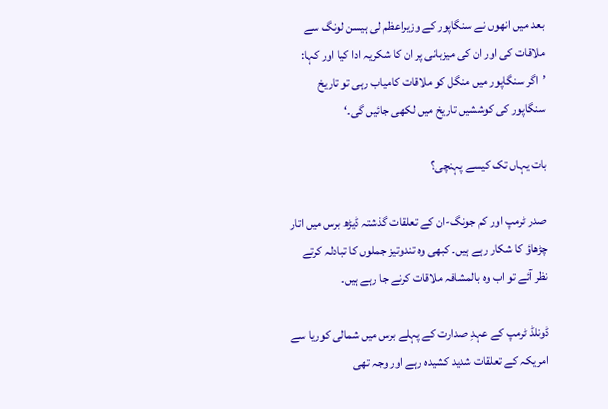بعد میں انھوں نے سنگاپور کے وزیراعظم لی ہیسن لونگ سے ملاقات کی اور ان کی میزبانی پر ان کا شکریہ ادا کیا اور کہا: ’اگر سنگاپور میں منگل کو ملاقات کامیاب رہی تو تاریخ سنگاپور کی کوششیں تاریخ میں لکھی جائیں گی۔‘

بات یہاں تک کیسے پہنچی؟

صدر ٹرمپ اور کم جونگ-ان کے تعلقات گذشتہ ڈیڑھ برس میں اتار چڑھاؤ کا شکار رہے ہیں۔ کبھی وہ تندوتیز جملوں کا تبادلہ کرتے نظر آئے تو اب وہ بالمشافہ ملاقات کرنے جا رہے ہیں۔

ڈونلڈ ٹرمپ کے عہدِ صدارت کے پہلے برس میں شمالی کوریا سے امریکہ کے تعلقات شدید کشیدہ رہے اور وجہ تھی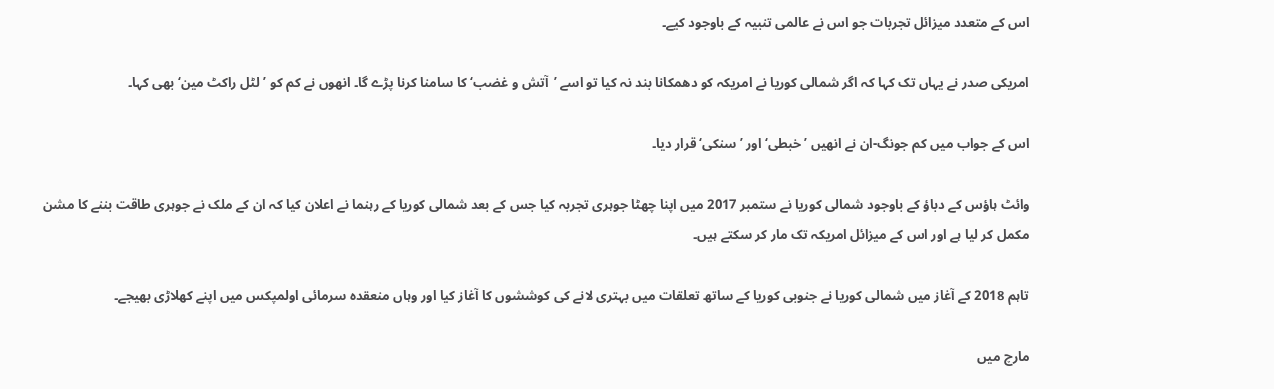اس کے متعدد میزائل تجربات جو اس نے عالمی تنبیہ کے باوجود کیے۔

امریکی صدر نے یہاں تک کہا کہ اگر شمالی کوریا نے امریکہ کو دھمکانا بند نہ کیا تو اسے ’آتش و غضب‘ کا سامنا کرنا پڑے گا۔ انھوں نے کم کو ’لٹل راکٹ مین‘ بھی کہا۔

اس کے جواب میں کم جونگ-ان نے انھیں ’خبطی‘ اور ’سنکی‘ قرار دیا۔

وائٹ ہاؤس کے دباؤ کے باوجود شمالی کوریا نے ستمبر 2017 میں اپنا چھٹا جوہری تجربہ کیا جس کے بعد شمالی کوریا کے رہنما نے اعلان کیا کہ ان کے ملک نے جوہری طاقت بننے کا مشن مکمل کر لیا ہے اور اس کے میزائل امریکہ تک مار کر سکتے ہیں۔

تاہم 2018 کے آغاز میں شمالی کوریا نے جنوبی کوریا کے ساتھ تعلقات میں بہتری لانے کی کوششوں کا آغاز کیا اور وہاں منعقدہ سرمائی اولمپکس میں اپنے کھلاڑی بھیجے۔

مارچ میں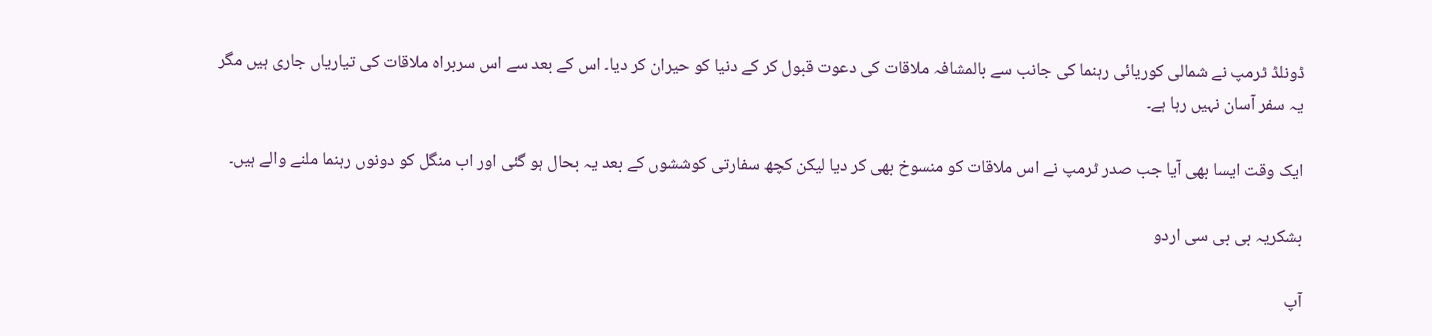ڈونلڈ ٹرمپ نے شمالی کوریائی رہنما کی جانب سے بالمشافہ ملاقات کی دعوت قبول کر کے دنیا کو حیران کر دیا۔ اس کے بعد سے اس سربراہ ملاقات کی تیاریاں جاری ہیں مگر یہ سفر آسان نہیں رہا ہے۔

ایک وقت ایسا بھی آیا جب صدر ٹرمپ نے اس ملاقات کو منسوخ بھی کر دیا لیکن کچھ سفارتی کوششوں کے بعد یہ بحال ہو گئی اور اب منگل کو دونوں رہنما ملنے والے ہیں۔

بشکریہ بی بی سی اردو

آپ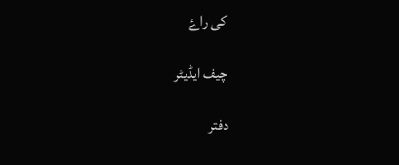کی راۓ

چیف ایڈیٹر

دفتر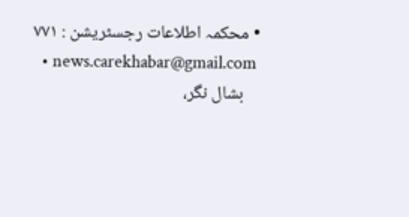• محکمہ اطلاعات رجسٹریشن : ٧٧١
  • news.carekhabar@gmail.com
    بشال نگر،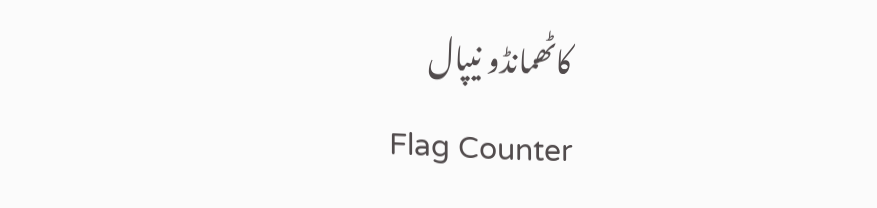کاٹھمانڈو نیپال
Flag Counter